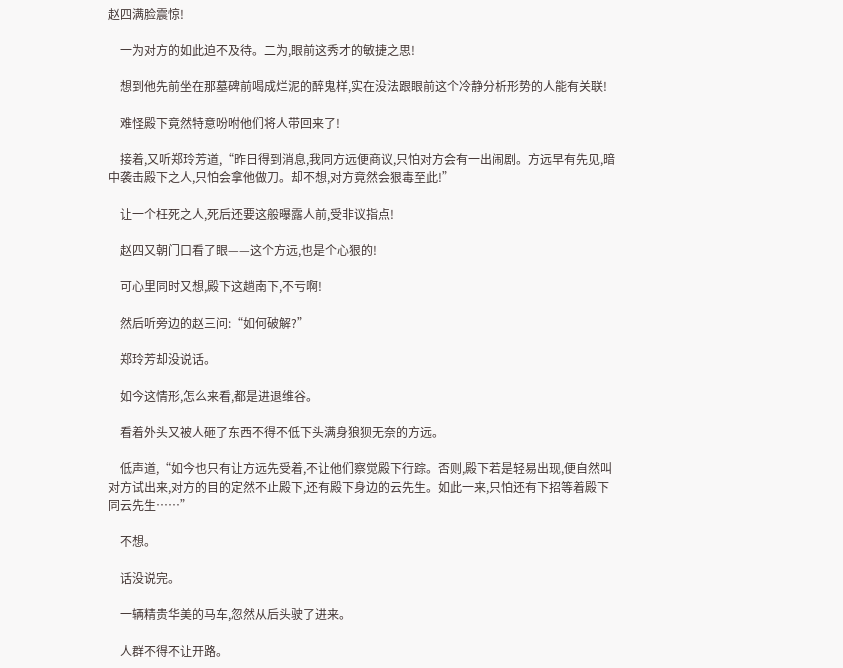赵四满脸震惊!

    一为对方的如此迫不及待。二为,眼前这秀才的敏捷之思!

    想到他先前坐在那墓碑前喝成烂泥的醉鬼样,实在没法跟眼前这个冷静分析形势的人能有关联!

    难怪殿下竟然特意吩咐他们将人带回来了!

    接着,又听郑玲芳道,“昨日得到消息,我同方远便商议,只怕对方会有一出闹剧。方远早有先见,暗中袭击殿下之人,只怕会拿他做刀。却不想,对方竟然会狠毒至此!”

    让一个枉死之人,死后还要这般曝露人前,受非议指点!

    赵四又朝门口看了眼——这个方远,也是个心狠的!

    可心里同时又想,殿下这趟南下,不亏啊!

    然后听旁边的赵三问:“如何破解?”

    郑玲芳却没说话。

    如今这情形,怎么来看,都是进退维谷。

    看着外头又被人砸了东西不得不低下头满身狼狈无奈的方远。

    低声道,“如今也只有让方远先受着,不让他们察觉殿下行踪。否则,殿下若是轻易出现,便自然叫对方试出来,对方的目的定然不止殿下,还有殿下身边的云先生。如此一来,只怕还有下招等着殿下同云先生……”

    不想。

    话没说完。

    一辆精贵华美的马车,忽然从后头驶了进来。

    人群不得不让开路。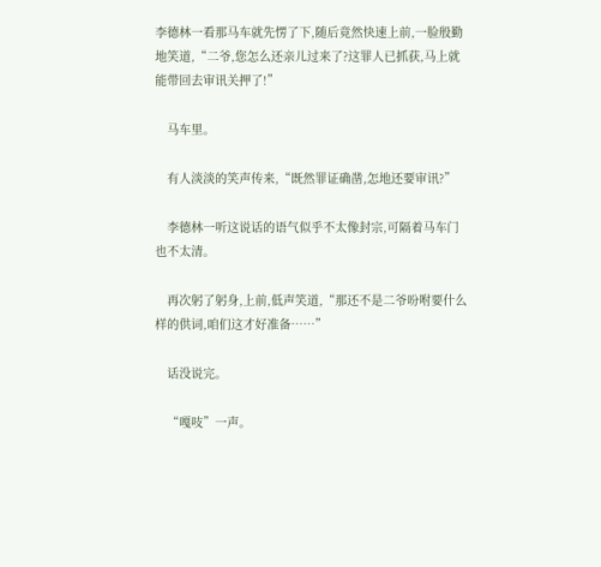李德林一看那马车就先愣了下,随后竟然快速上前,一脸殷勤地笑道,“二爷,您怎么还亲儿过来了?这罪人已抓获,马上就能带回去审讯关押了!”

    马车里。

    有人淡淡的笑声传来,“既然罪证确凿,怎地还要审讯?”

    李德林一听这说话的语气似乎不太像封宗,可隔着马车门也不太清。

    再次躬了躬身,上前,低声笑道,“那还不是二爷吩咐要什么样的供词,咱们这才好准备……”

    话没说完。

    “嘎吱”一声。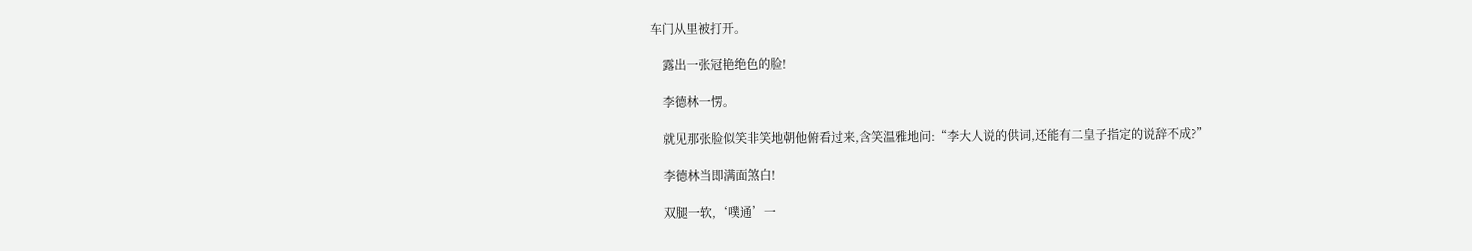车门从里被打开。

    露出一张冠艳绝色的脸!

    李德林一愣。

    就见那张脸似笑非笑地朝他俯看过来,含笑温雅地问:“李大人说的供词,还能有二皇子指定的说辞不成?”

    李德林当即满面煞白!

    双腿一软,‘噗通’一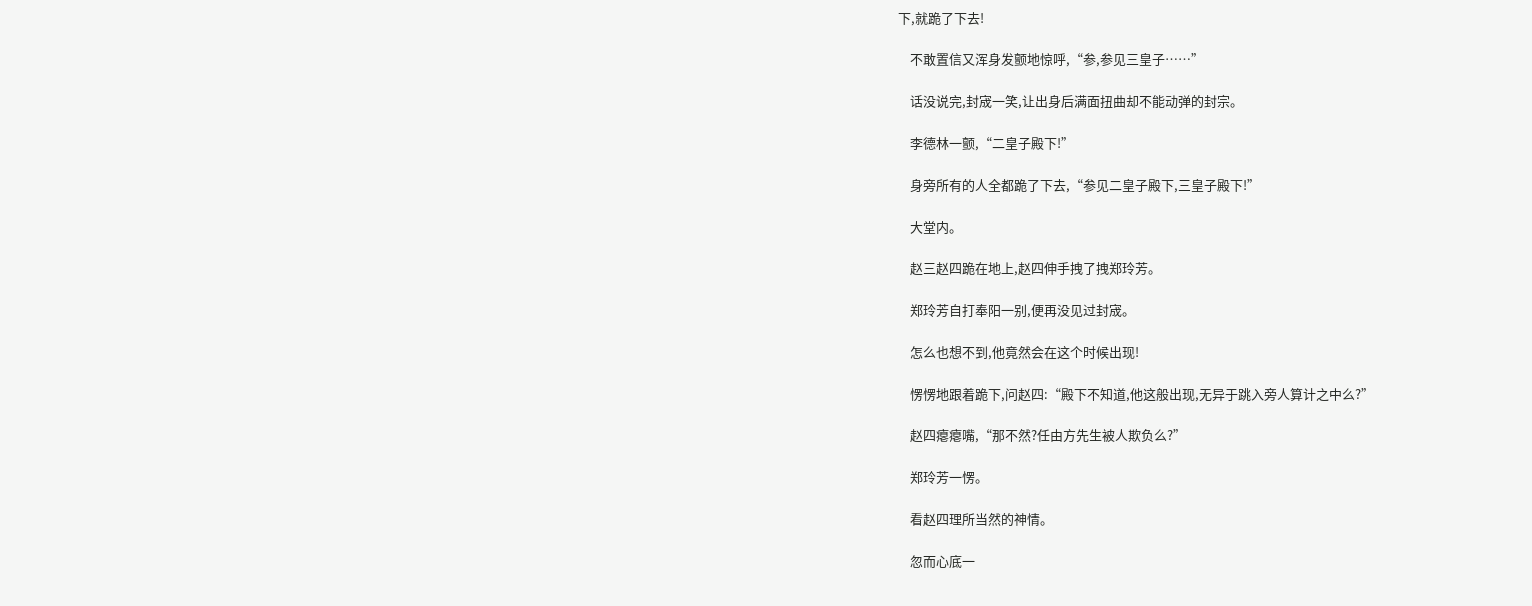下,就跪了下去!

    不敢置信又浑身发颤地惊呼,“参,参见三皇子……”

    话没说完,封宬一笑,让出身后满面扭曲却不能动弹的封宗。

    李德林一颤,“二皇子殿下!”

    身旁所有的人全都跪了下去,“参见二皇子殿下,三皇子殿下!”

    大堂内。

    赵三赵四跪在地上,赵四伸手拽了拽郑玲芳。

    郑玲芳自打奉阳一别,便再没见过封宬。

    怎么也想不到,他竟然会在这个时候出现!

    愣愣地跟着跪下,问赵四:“殿下不知道,他这般出现,无异于跳入旁人算计之中么?”

    赵四瘪瘪嘴,“那不然?任由方先生被人欺负么?”

    郑玲芳一愣。

    看赵四理所当然的神情。

    忽而心底一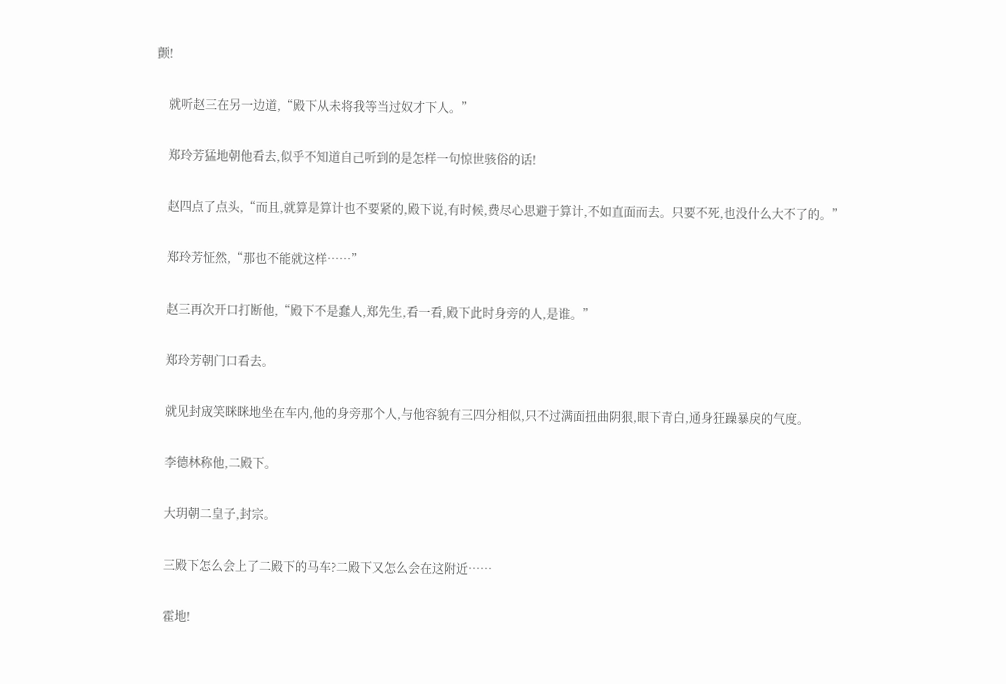颤!

    就听赵三在另一边道,“殿下从未将我等当过奴才下人。”

    郑玲芳猛地朝他看去,似乎不知道自己听到的是怎样一句惊世骇俗的话!

    赵四点了点头,“而且,就算是算计也不要紧的,殿下说,有时候,费尽心思避于算计,不如直面而去。只要不死,也没什么大不了的。”

    郑玲芳怔然,“那也不能就这样……”

    赵三再次开口打断他,“殿下不是蠢人,郑先生,看一看,殿下此时身旁的人,是谁。”

    郑玲芳朝门口看去。

    就见封宬笑眯眯地坐在车内,他的身旁那个人,与他容貌有三四分相似,只不过满面扭曲阴狠,眼下青白,通身狂躁暴戾的气度。

    李德林称他,二殿下。

    大玥朝二皇子,封宗。

    三殿下怎么会上了二殿下的马车?二殿下又怎么会在这附近……

    霍地!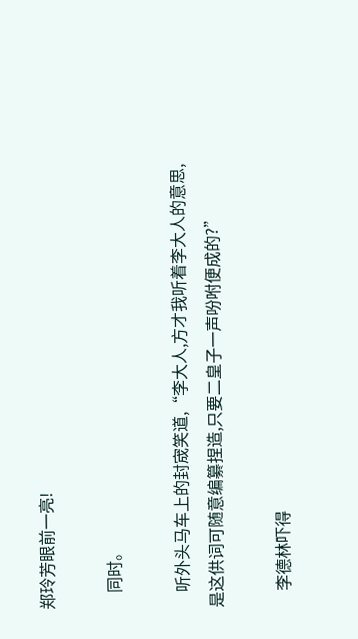郑玲芳眼前一亮!

    同时。

    听外头马车上的封宬笑道,“李大人,方才我听着李大人的意思,是这供词可随意编纂捏造,只要二皇子一声吩咐便成的?”

    李德林吓得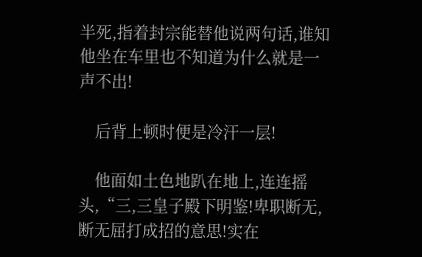半死,指着封宗能替他说两句话,谁知他坐在车里也不知道为什么就是一声不出!

    后背上顿时便是冷汗一层!

    他面如土色地趴在地上,连连摇头,“三,三皇子殿下明鉴!卑职断无,断无屈打成招的意思!实在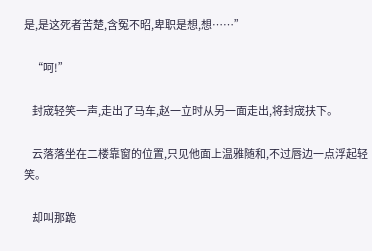是,是这死者苦楚,含冤不昭,卑职是想,想……”

    “呵!”

    封宬轻笑一声,走出了马车,赵一立时从另一面走出,将封宬扶下。

    云落落坐在二楼靠窗的位置,只见他面上温雅随和,不过唇边一点浮起轻笑。

    却叫那跪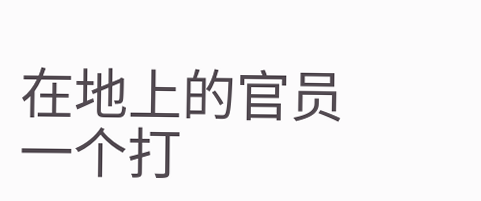在地上的官员一个打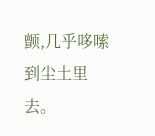颤,几乎哆嗦到尘土里去。